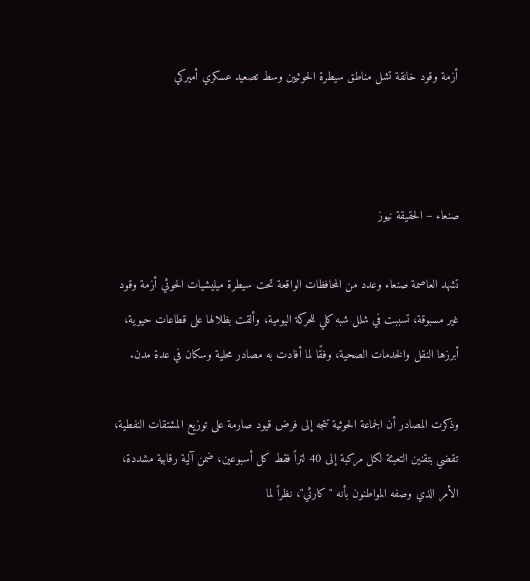أزمة وقود خانقة تشل مناطق سيطرة الحوثيين وسط تصعيد عسكري أميركي



صنعاء – الحقيقة نيوز

تشهد العاصمة صنعاء وعدد من المحافظات الواقعة تحت سيطرة ميليشيات الحوثي أزمة وقود غير مسبوقة، تسببت في شلل شبه كلي للحركة اليومية، وألقت بظلالها على قطاعات حيوية، أبرزها النقل والخدمات الصحية، وفقًا لما أفادت به مصادر محلية وسكان في عدة مدن.

وذكرت المصادر أن الجماعة الحوثية تتجه إلى فرض قيود صارمة على توزيع المشتقات النفطية، تقضي بتقنين التعبئة لكل مركبة إلى 40 لتراً فقط كل أسبوعين، ضمن آلية رقابية مشددة، الأمر الذي وصفه المواطنون بأنه "كارثي"، نظراً لما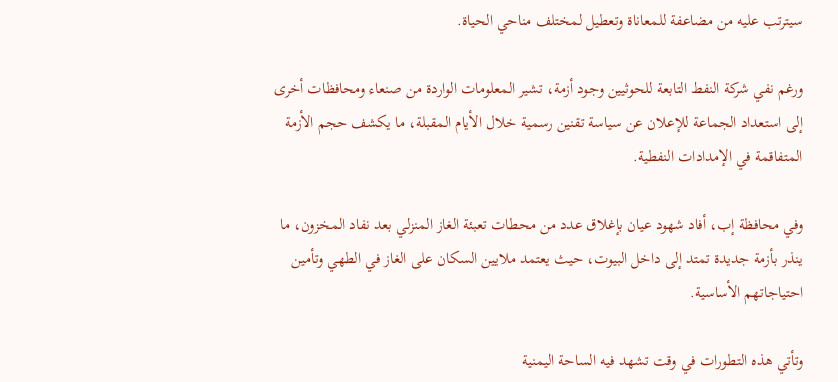سيترتب عليه من مضاعفة للمعاناة وتعطيل لمختلف مناحي الحياة.

ورغم نفي شركة النفط التابعة للحوثيين وجود أزمة، تشير المعلومات الواردة من صنعاء ومحافظات أخرى إلى استعداد الجماعة للإعلان عن سياسة تقنين رسمية خلال الأيام المقبلة، ما يكشف حجم الأزمة المتفاقمة في الإمدادات النفطية.

وفي محافظة إب، أفاد شهود عيان بإغلاق عدد من محطات تعبئة الغاز المنزلي بعد نفاد المخزون، ما ينذر بأزمة جديدة تمتد إلى داخل البيوت، حيث يعتمد ملايين السكان على الغاز في الطهي وتأمين احتياجاتهم الأساسية.

وتأتي هذه التطورات في وقت تشهد فيه الساحة اليمنية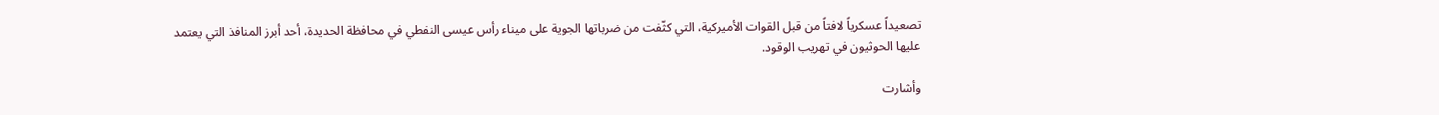تصعيداً عسكرياً لافتاً من قبل القوات الأميركية، التي كثّفت من ضرباتها الجوية على ميناء رأس عيسى النفطي في محافظة الحديدة، أحد أبرز المنافذ التي يعتمد عليها الحوثيون في تهريب الوقود.

وأشارت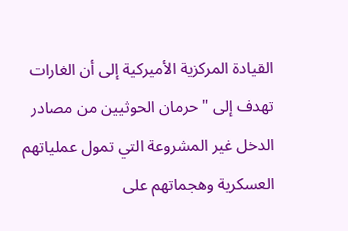القيادة المركزية الأميركية إلى أن الغارات تهدف إلى "حرمان الحوثيين من مصادر الدخل غير المشروعة التي تمول عملياتهم العسكرية وهجماتهم على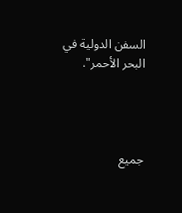السفن الدولية في البحر الأحمر".




جميع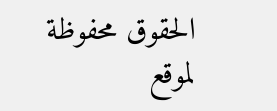الحقوق محفوظة لموقع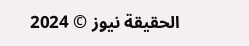الحقيقة نيوز © 2024